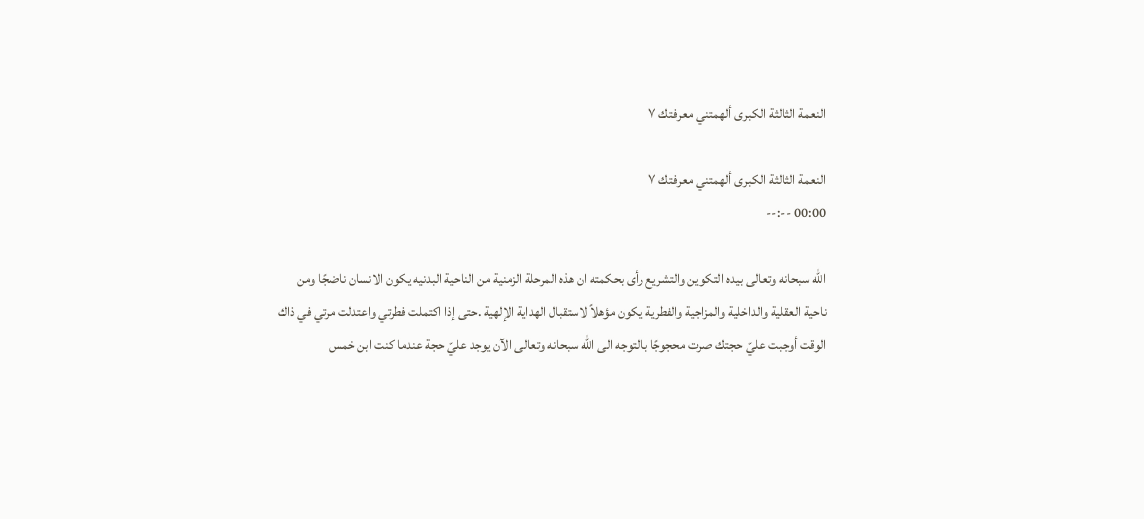النعمة الثالثة الكبرى ألهمتني معرفتك ٧

النعمة الثالثة الكبرى ألهمتني معرفتك ٧
00:00 --:--

الله سبحانه وتعالى بيده التكوين والتشريع رأى بحكمته ان هذه المرحلة الزمنية من الناحية البدنيه يكون الانسان ناضجًا ومن ناحية العقلية والداخلية والمزاجية والفطرية يكون مؤهلاً لاستقبال الهداية الإلهية .حتى إذا اكتملت فطرتي واعتدلت مرتي في ذاك الوقت أوجبت عليّ حجتك صرت محجوجًا بالتوجه الى الله سبحانه وتعالى الآن يوجد عليّ حجة عندما كنت ابن خمس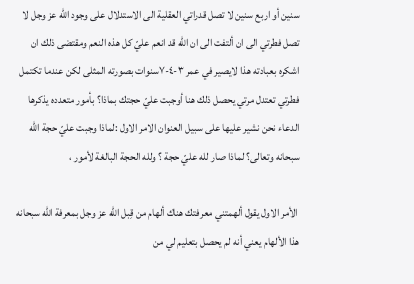سنين أو اربع سنين لا تصل قدراتي العقلية الى الاستدلال على وجود الله عز وجل لا تصل فطرتي الى ان ألتفت الى ان الله قد انعم عليّ كل هذه النعم ومقتضى ذلك ان اشكره بعبادته هذا لايصير في عمر ٣-٤-٧سنوات بصورته المثلى لكن عندما تكتمل فطرتي تعتدل مرتي يحصل ذلك هنا أوجبت عليّ حجتك بماذا؟ بأمور متعدده يذكرها الدعاء نحن نشير عليها على سبيل العنوان الامر الاول :لماذا وجبت عليّ حجة الله سبحانه وتعالى؟ لماذا صار لله عليّ حجة ؟ ولله الحجة البالغة لأمور ،

 الأمر الاول يقول ألهمتني معرفتك هناك ألهام من قِبل الله عز وجل بمعرفة الله سبحانه هذا الألهام يعني أنه لم يحصل بتعليم لي من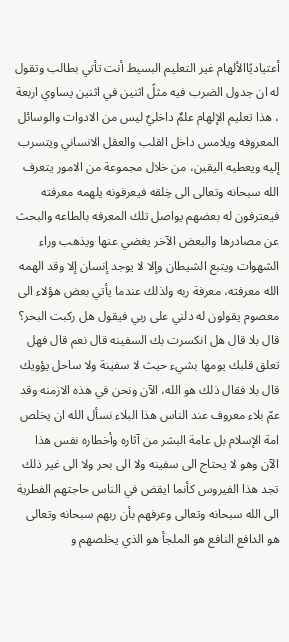أعتياديًاالألهام غير التعليم البسيط أنت تأتي بطالب وتقول له ان جدول الضرب فيه مثلً اثنين في اثنين يساوي اربعة ، هذا تعليم الإلهام علمٌ داخليٌ ليس من الادوات والوسائل المعروفه ويلامس داخل القلب والعقل الانساني ويتسرب إليه ويعطيه اليقين، من خلال مجموعة من الامور يتعرف الله سبحانه وتعالى الى خِلقه فيعرفونه يلهمه معرفته فيعترفون له بعضهم يواصل تلك المعرفه بالطاعه والبحث عن مصادرها والبعض الآخر يغضي عنها ويذهب وراء الشهوات ويتبع الشيطان وإلا لا يوجد إنسان إلا وقد الهمه الله معرفته، معرفة ربه ولذلك عندما يأتي بعض هؤلاء الى معصوم يقولون له دلني على ربي فيقول هل ركبت البحر؟ قال بلا قال هل انكسرت بك السفينه قال نعم قال فهل تعلق قلبك يومها بشيء حيث لا سفينة ولا ساحل يؤويك قال بلا فقال ذلك هو الله، الآن ونحن في هذه الازمنه وقد عمّ بلاء معروف عند الناس هذا البلاء نسأل الله ان يخلص امة الإسلام بل عامة البشر من آثاره وأخطاره نفس هذا الآن وهو لا يحتاج الى سفينه ولا الى بحر ولا الى غير ذلك تجد هذا الفيروس كأنما ايقض في الناس حاجتهم الفطرية الى الله سبحانه وتعالى وعرفهم بأن ربهم سبحانه وتعالى هو الدافع النافع هو الملجأ هو الذي يخلصهم و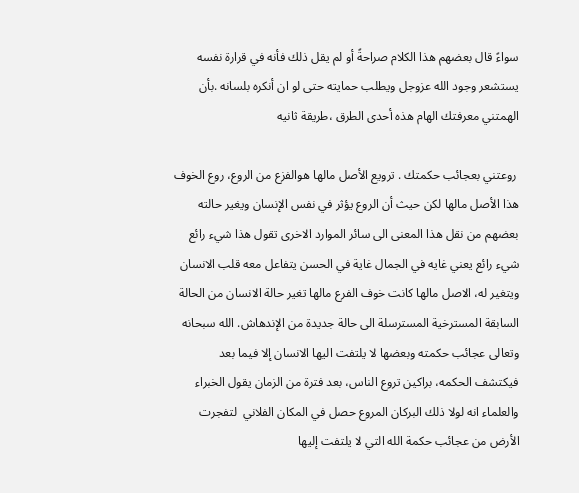سواءً قال بعضهم هذا الكلام صراحةً أو لم يقل ذلك فأنه في قرارة نفسه يستشعر وجود الله عزوجل ويطلب حمايته حتى لو ان أنكره بلسانه .بأن الهمتني معرفتك الهام هذه أحدى الطرق ،طريقة ثانيه

 روعتني بعجائب حكمتك . ترويع الأصل مالها هوالفزع من الروع، روع الخوف هذا الأصل مالها لكن حيث أن الروع يؤثر في نفس الإنسان ويغير حالته بعضهم من نقل هذا المعنى الى سائر الموارد الاخرى تقول هذا شيء رائع شيء رائع يعني غايه في الجمال غاية في الحسن يتفاعل معه قلب الانسان ويتغير له، الاصل مالها كانت خوف الفرع مالها تغير حالة الانسان من الحالة السابقة المسترخية المسترسلة الى حالة جديدة من الإندهاش. الله سبحانه وتعالى عجائب حكمته وبعضها لا يلتفت اليها الانسان إلا فيما بعد فيكتشف الحكمه، براكين تروع الناس، بعد فترة من الزمان يقول الخبراء والعلماء انه لولا ذلك البركان المروع حصل في المكان الفلاني  لتفجرت الأرض من عجائب حكمة الله التي لا يلتفت إليها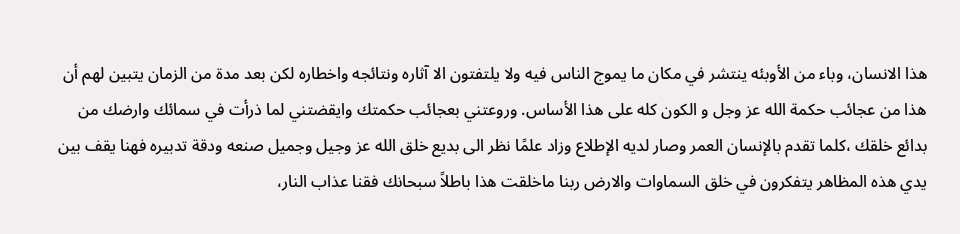هذا الانسان، وباء من الأوبئه ينتشر في مكان ما يموج الناس فيه ولا يلتفتون الا آثاره ونتائجه واخطاره لكن بعد مدة من الزمان يتبين لهم أن هذا من عجائب حكمة الله عز وجل و الكون كله على هذا الأساس. وروعتني بعجائب حكمتك وايقضتني لما ذرأت في سمائك وارضك من بدائع خلقك ،كلما تقدم بالإنسان العمر وصار لديه الإطلاع وزاد علمًا نظر الى بديع خلق الله عز وجيل وجميل صنعه ودقة تدبيره فهنا يقف بين يدي هذه المظاهر يتفكرون في خلق السماوات والارض ربنا ماخلقت هذا باطلاً سبحانك فقنا عذاب النار،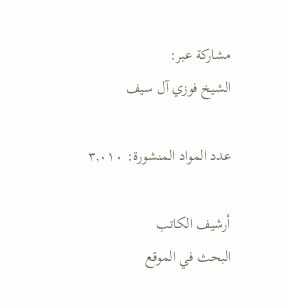مشاركة عبر:
الشيخ فوزي آل سيف

عدد المواد المنشورة: ٣,٠١٠

أرشيف الكاتب
البحث في الموقع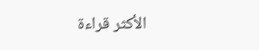الأكثر قراءة